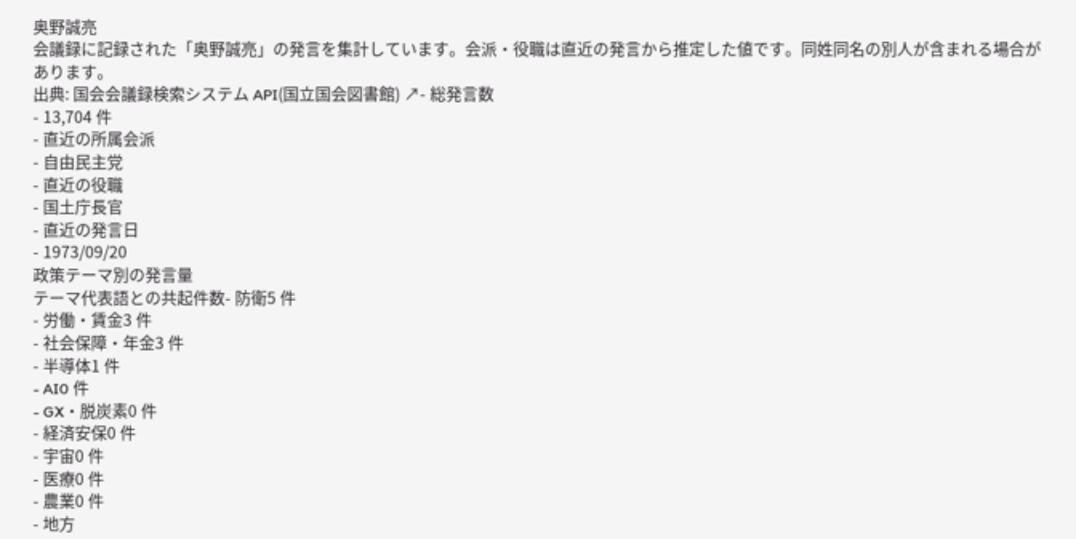奥野誠亮
会議録に記録された「奥野誠亮」の発言を集計しています。会派・役職は直近の発言から推定した値です。同姓同名の別人が含まれる場合があります。
出典: 国会会議録検索システム API(国立国会図書館) ↗- 総発言数
- 13,704 件
- 直近の所属会派
- 自由民主党
- 直近の役職
- 国土庁長官
- 直近の発言日
- 1973/09/20
政策テーマ別の発言量
テーマ代表語との共起件数- 防衛5 件
- 労働・賃金3 件
- 社会保障・年金3 件
- 半導体1 件
- AI0 件
- GX・脱炭素0 件
- 経済安保0 件
- 宇宙0 件
- 医療0 件
- 農業0 件
- 地方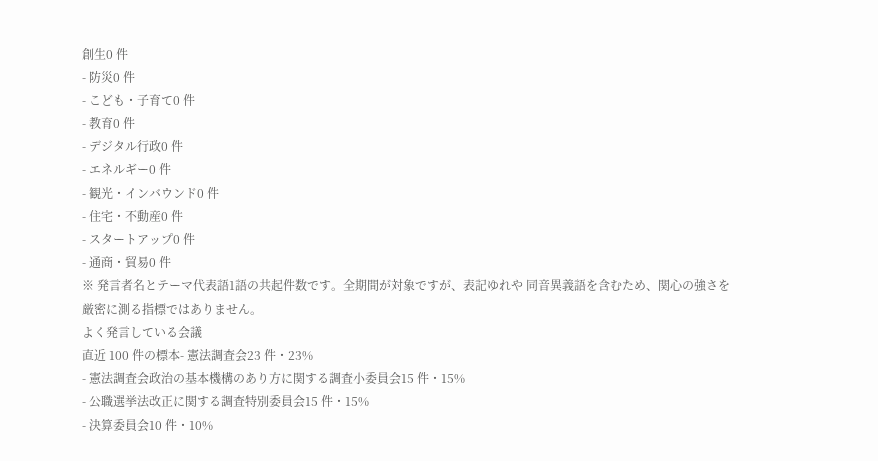創生0 件
- 防災0 件
- こども・子育て0 件
- 教育0 件
- デジタル行政0 件
- エネルギー0 件
- 観光・インバウンド0 件
- 住宅・不動産0 件
- スタートアップ0 件
- 通商・貿易0 件
※ 発言者名とテーマ代表語1語の共起件数です。全期間が対象ですが、表記ゆれや 同音異義語を含むため、関心の強さを厳密に測る指標ではありません。
よく発言している会議
直近 100 件の標本- 憲法調査会23 件・23%
- 憲法調査会政治の基本機構のあり方に関する調査小委員会15 件・15%
- 公職選挙法改正に関する調査特別委員会15 件・15%
- 決算委員会10 件・10%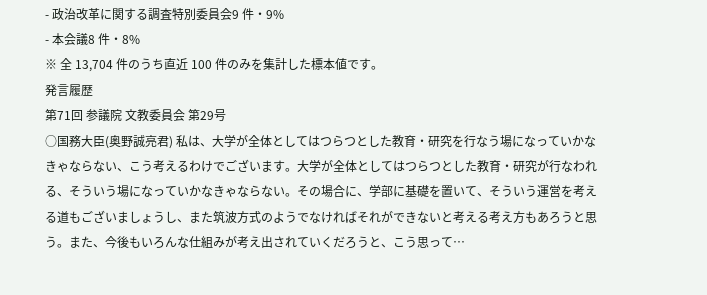- 政治改革に関する調査特別委員会9 件・9%
- 本会議8 件・8%
※ 全 13,704 件のうち直近 100 件のみを集計した標本値です。
発言履歴
第71回 参議院 文教委員会 第29号
○国務大臣(奥野誠亮君) 私は、大学が全体としてはつらつとした教育・研究を行なう場になっていかなきゃならない、こう考えるわけでございます。大学が全体としてはつらつとした教育・研究が行なわれる、そういう場になっていかなきゃならない。その場合に、学部に基礎を置いて、そういう運営を考える道もございましょうし、また筑波方式のようでなければそれができないと考える考え方もあろうと思う。また、今後もいろんな仕組みが考え出されていくだろうと、こう思って…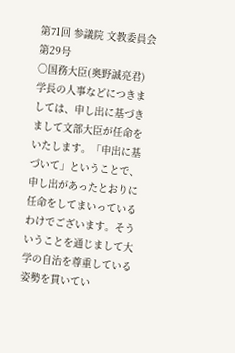第71回 参議院 文教委員会 第29号
○国務大臣(奥野誠亮君) 学長の人事などにつきましては、申し出に基づきまして文部大臣が任命をいたします。「申出に基づいて」ということで、申し出があったとおりに任命をしてまいっているわけでございます。そういうことを通じまして大学の自治を尊重している姿勢を貫いてい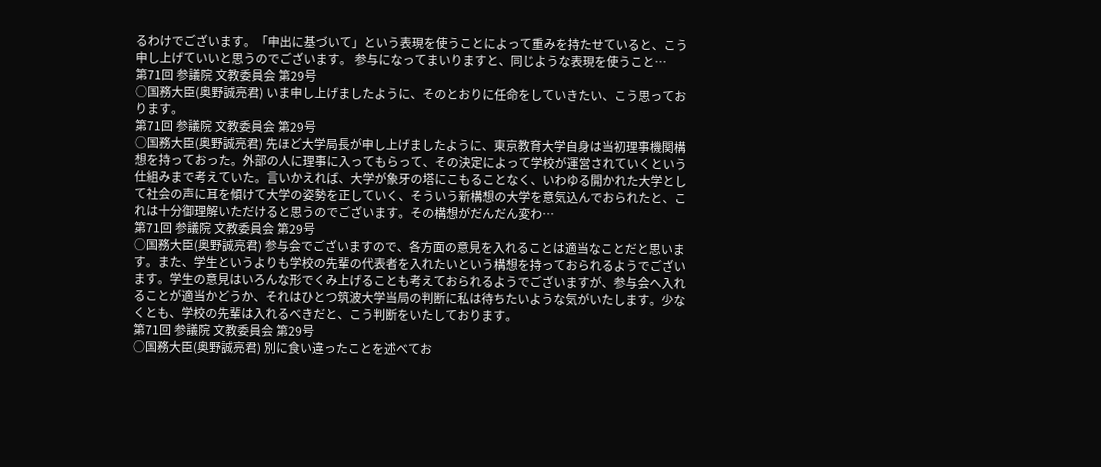るわけでございます。「申出に基づいて」という表現を使うことによって重みを持たせていると、こう申し上げていいと思うのでございます。 参与になってまいりますと、同じような表現を使うこと…
第71回 参議院 文教委員会 第29号
○国務大臣(奥野誠亮君) いま申し上げましたように、そのとおりに任命をしていきたい、こう思っております。
第71回 参議院 文教委員会 第29号
○国務大臣(奥野誠亮君) 先ほど大学局長が申し上げましたように、東京教育大学自身は当初理事機関構想を持っておった。外部の人に理事に入ってもらって、その決定によって学校が運営されていくという仕組みまで考えていた。言いかえれば、大学が象牙の塔にこもることなく、いわゆる開かれた大学として社会の声に耳を傾けて大学の姿勢を正していく、そういう新構想の大学を意気込んでおられたと、これは十分御理解いただけると思うのでございます。その構想がだんだん変わ…
第71回 参議院 文教委員会 第29号
○国務大臣(奥野誠亮君) 参与会でございますので、各方面の意見を入れることは適当なことだと思います。また、学生というよりも学校の先輩の代表者を入れたいという構想を持っておられるようでございます。学生の意見はいろんな形でくみ上げることも考えておられるようでございますが、参与会へ入れることが適当かどうか、それはひとつ筑波大学当局の判断に私は待ちたいような気がいたします。少なくとも、学校の先輩は入れるべきだと、こう判断をいたしております。
第71回 参議院 文教委員会 第29号
○国務大臣(奥野誠亮君) 別に食い違ったことを述べてお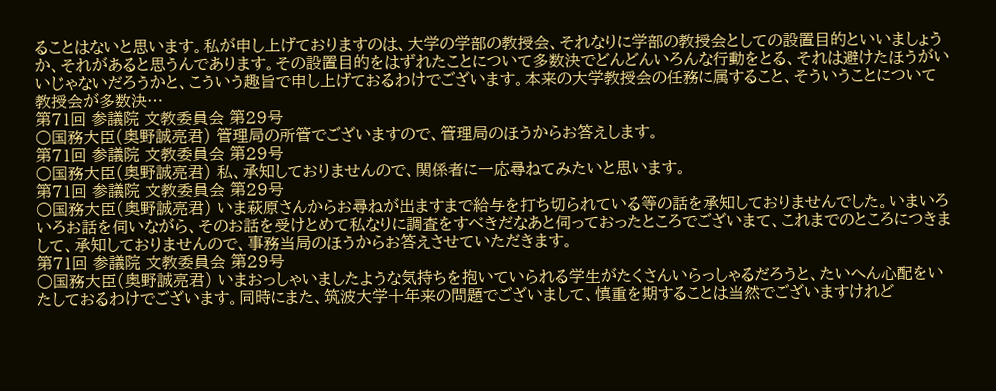ることはないと思います。私が申し上げておりますのは、大学の学部の教授会、それなりに学部の教授会としての設置目的といいましょうか、それがあると思うんであります。その設置目的をはずれたことについて多数決でどんどんいろんな行動をとる、それは避けたほうがいいじゃないだろうかと、こういう趣旨で申し上げておるわけでございます。本来の大学教授会の任務に属すること、そういうことについて教授会が多数決…
第71回 参議院 文教委員会 第29号
○国務大臣(奥野誠亮君) 管理局の所管でございますので、管理局のほうからお答えします。
第71回 参議院 文教委員会 第29号
○国務大臣(奥野誠亮君) 私、承知しておりませんので、関係者に一応尋ねてみたいと思います。
第71回 参議院 文教委員会 第29号
○国務大臣(奥野誠亮君) いま萩原さんからお尋ねが出ますまで給与を打ち切られている等の話を承知しておりませんでした。いまいろいろお話を伺いながら、そのお話を受けとめて私なりに調査をすべきだなあと伺っておったところでございまて、これまでのところにつきまして、承知しておりませんので、事務当局のほうからお答えさせていただきます。
第71回 参議院 文教委員会 第29号
○国務大臣(奥野誠亮君) いまおっしゃいましたような気持ちを抱いていられる学生がたくさんいらっしゃるだろうと、たいへん心配をいたしておるわけでございます。同時にまた、筑波大学十年来の問題でございまして、慎重を期することは当然でございますけれど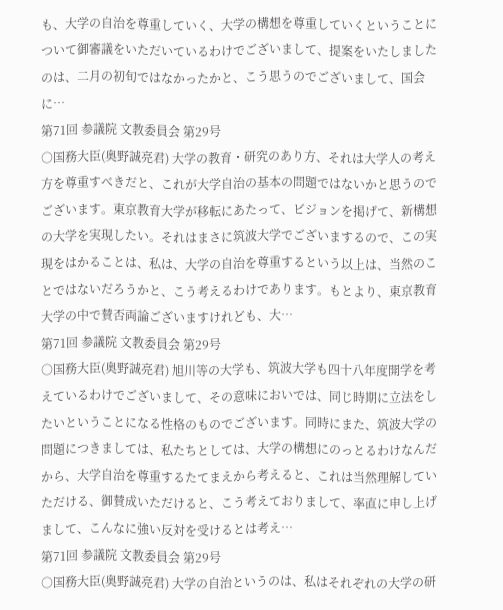も、大学の自治を尊重していく、大学の構想を尊重していくということについて御審議をいただいているわけでございまして、提案をいたしましたのは、二月の初旬ではなかったかと、こう思うのでございまして、国会に…
第71回 参議院 文教委員会 第29号
○国務大臣(奥野誠亮君) 大学の教育・研究のあり方、それは大学人の考え方を尊重すべきだと、これが大学自治の基本の問題ではないかと思うのでございます。東京教育大学が移転にあたって、ビジョンを掲げて、新構想の大学を実現したい。それはまさに筑波大学でございまするので、この実現をはかることは、私は、大学の自治を尊重するという以上は、当然のことではないだろうかと、こう考えるわけであります。もとより、東京教育大学の中で賛否両論ございますけれども、大…
第71回 参議院 文教委員会 第29号
○国務大臣(奥野誠亮君) 旭川等の大学も、筑波大学も四十八年度開学を考えているわけでございまして、その意味においでは、同じ時期に立法をしたいということになる性格のものでございます。同時にまた、筑波大学の問題につきましては、私たちとしては、大学の構想にのっとるわけなんだから、大学自治を尊重するたてまえから考えると、これは当然理解していただける、御賛成いただけると、こう考えておりまして、率直に申し上げまして、こんなに強い反対を受けるとは考え…
第71回 参議院 文教委員会 第29号
○国務大臣(奥野誠亮君) 大学の自治というのは、私はそれぞれの大学の研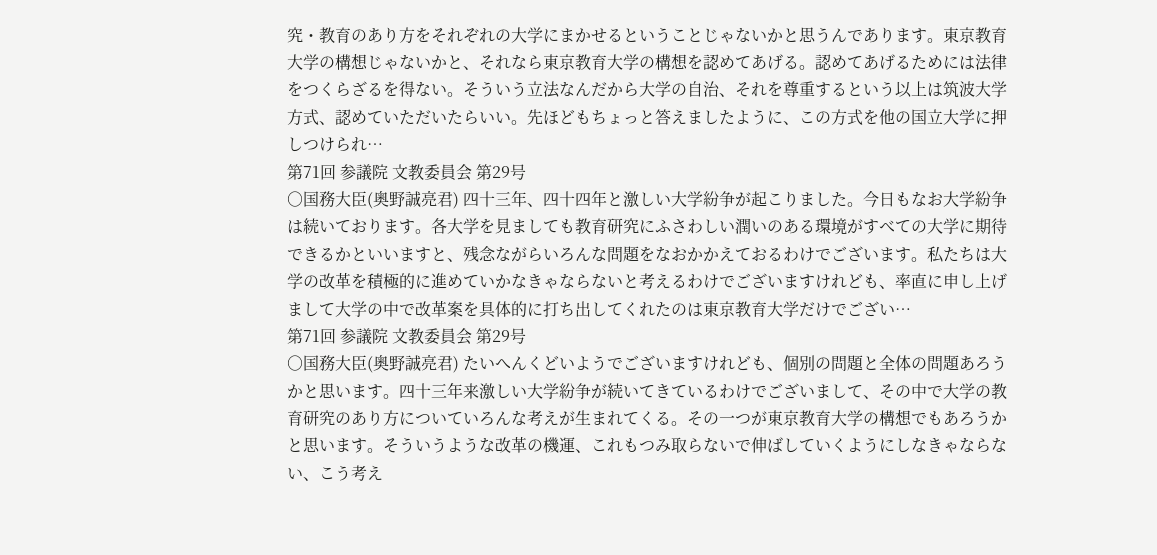究・教育のあり方をそれぞれの大学にまかせるということじゃないかと思うんであります。東京教育大学の構想じゃないかと、それなら東京教育大学の構想を認めてあげる。認めてあげるためには法律をつくらざるを得ない。そういう立法なんだから大学の自治、それを尊重するという以上は筑波大学方式、認めていただいたらいい。先ほどもちょっと答えましたように、この方式を他の国立大学に押しつけられ…
第71回 参議院 文教委員会 第29号
○国務大臣(奥野誠亮君) 四十三年、四十四年と激しい大学紛争が起こりました。今日もなお大学紛争は続いております。各大学を見ましても教育研究にふさわしい潤いのある環境がすべての大学に期待できるかといいますと、残念ながらいろんな問題をなおかかえておるわけでございます。私たちは大学の改革を積極的に進めていかなきゃならないと考えるわけでございますけれども、率直に申し上げまして大学の中で改革案を具体的に打ち出してくれたのは東京教育大学だけでござい…
第71回 参議院 文教委員会 第29号
○国務大臣(奥野誠亮君) たいへんくどいようでございますけれども、個別の問題と全体の問題あろうかと思います。四十三年来激しい大学紛争が続いてきているわけでございまして、その中で大学の教育研究のあり方についていろんな考えが生まれてくる。その一つが東京教育大学の構想でもあろうかと思います。そういうような改革の機運、これもつみ取らないで伸ばしていくようにしなきゃならない、こう考え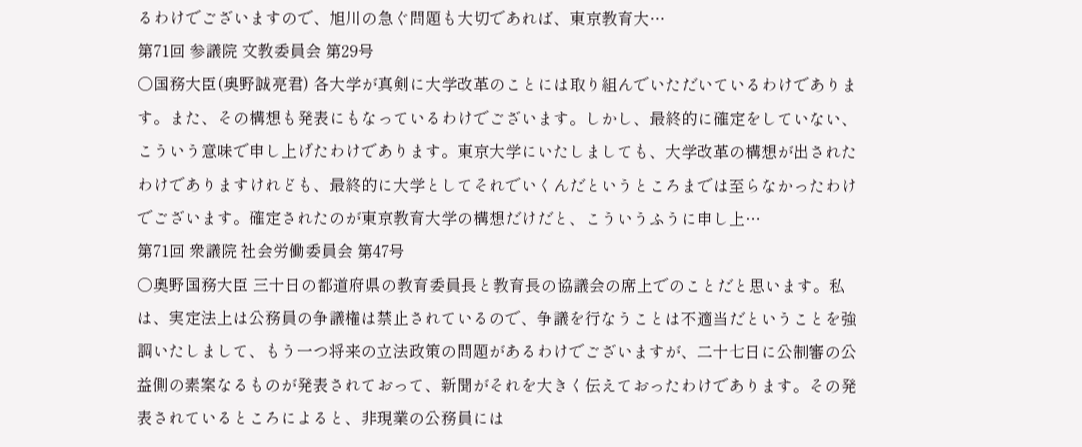るわけでございますので、旭川の急ぐ問題も大切であれば、東京教育大…
第71回 参議院 文教委員会 第29号
○国務大臣(奥野誠亮君) 各大学が真剣に大学改革のことには取り組んでいただいているわけであります。また、その構想も発表にもなっているわけでございます。しかし、最終的に確定をしていない、こういう意味で申し上げたわけであります。東京大学にいたしましても、大学改革の構想が出されたわけでありますけれども、最終的に大学としてそれでいくんだというところまでは至らなかったわけでございます。確定されたのが東京教育大学の構想だけだと、こういうふうに申し上…
第71回 衆議院 社会労働委員会 第47号
○奧野国務大臣 三十日の都道府県の教育委員長と教育長の協議会の席上でのことだと思います。私は、実定法上は公務員の争議権は禁止されているので、争議を行なうことは不適当だということを強調いたしまして、もう一つ将来の立法政策の問題があるわけでございますが、二十七日に公制審の公益側の素案なるものが発表されておって、新聞がそれを大きく伝えておったわけであります。その発表されているところによると、非現業の公務員には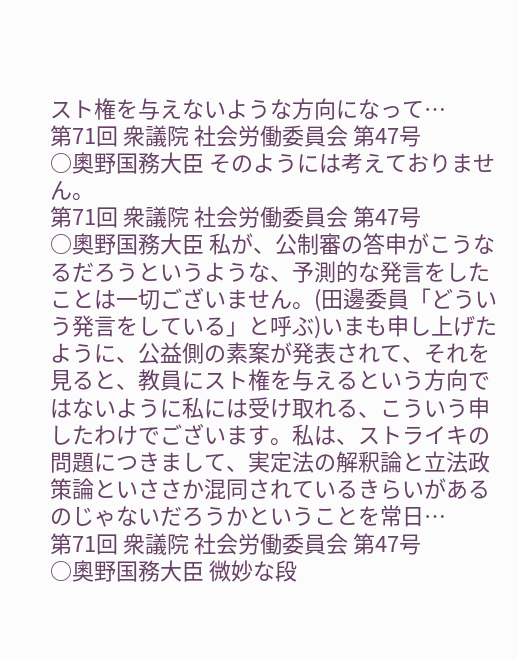スト権を与えないような方向になって…
第71回 衆議院 社会労働委員会 第47号
○奧野国務大臣 そのようには考えておりません。
第71回 衆議院 社会労働委員会 第47号
○奧野国務大臣 私が、公制審の答申がこうなるだろうというような、予測的な発言をしたことは一切ございません。(田邊委員「どういう発言をしている」と呼ぶ)いまも申し上げたように、公益側の素案が発表されて、それを見ると、教員にスト権を与えるという方向ではないように私には受け取れる、こういう申したわけでございます。私は、ストライキの問題につきまして、実定法の解釈論と立法政策論といささか混同されているきらいがあるのじゃないだろうかということを常日…
第71回 衆議院 社会労働委員会 第47号
○奧野国務大臣 微妙な段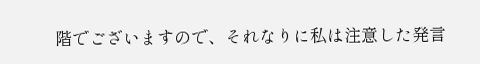階でございますので、それなりに私は注意した発言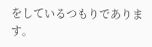をしているつもりであります。